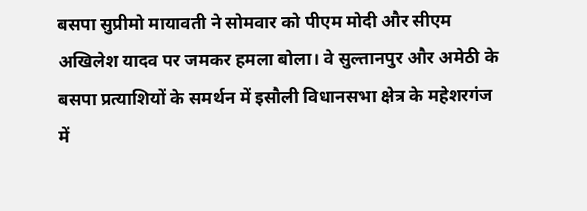बसपा सुप्रीमो मायावती ने सोमवार को पीएम मोदी और सीएम अखिलेश यादव पर जमकर हमला बोला। वे सुल्तानपुर और अमेठी के बसपा प्रत्याशियों के समर्थन में इसौली विधानसभा क्षेत्र के महेशरगंज में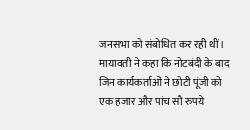जनसभा को संबोधित कर रही थीं। मायावती ने कहा कि नोटबंदी के बाद जिन कार्यकर्ताओं ने छोटी पूंजी को एक हजार और पांच सौ रुपये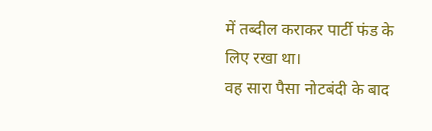में तब्दील कराकर पार्टी फंड के लिए रखा था।
वह सारा पैसा नोटबंदी के बाद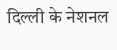दिल्ली के नेशनल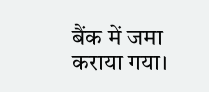बैंक में जमा कराया गया।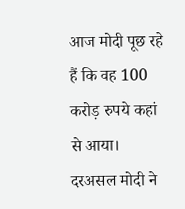आज मोदी पूछ रहे हैं कि वह 100 करोड़ रुपये कहां से आया। दरअसल मोदी ने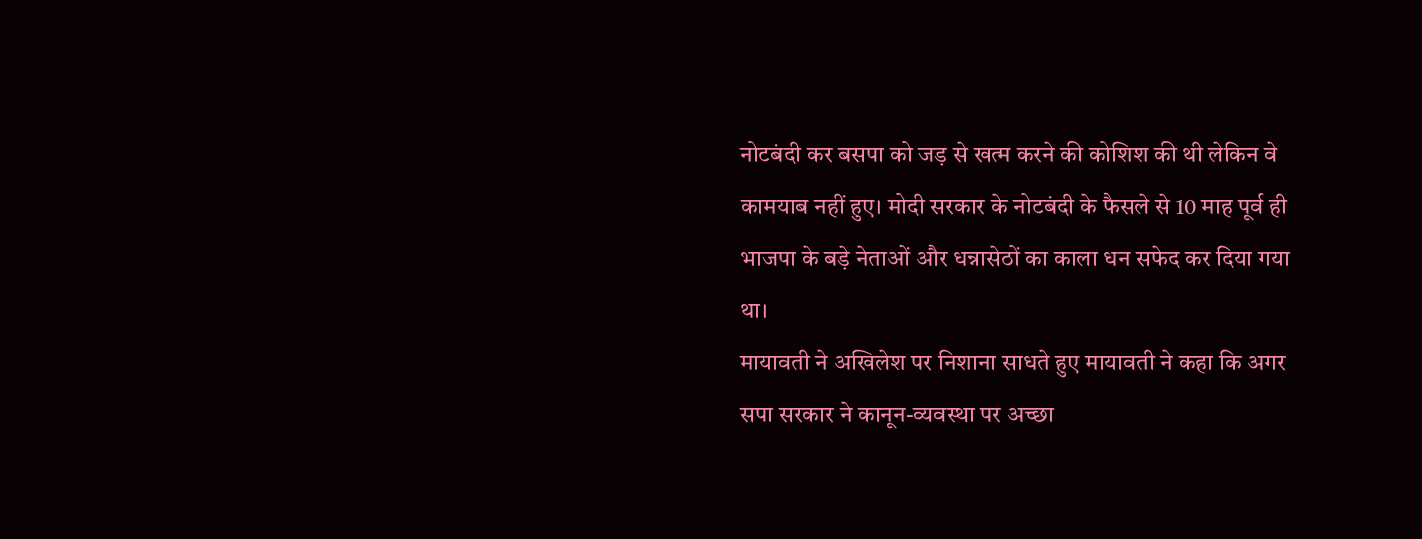नोटबंदी कर बसपा को जड़ से खत्म करने की कोशिश की थी लेकिन वे कामयाब नहीं हुए। मोदी सरकार के नोटबंदी के फैसले से 10 माह पूर्व ही भाजपा के बड़े नेताओं और धन्नासेठों का काला धन सफेद कर दिया गया था।
मायावती ने अखिलेश पर निशाना साधते हुए मायावती ने कहा कि अगर सपा सरकार ने कानून-व्यवस्था पर अच्छा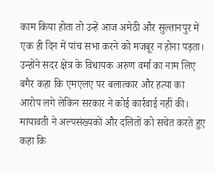काम किया होता तो उन्हें आज अमेठी और सुल्तानपुर में एक ही दिन में पांच सभा करने को मजबूर न होना पड़ता। उन्होंने सदर क्षेत्र के विधायक अरुण वर्मा का नाम लिए बगैर कहा कि एमएलए पर बलात्कार और हत्या का आरोप लगे लेकिन सरकार ने कोई कार्रवाई नहीं की। मायावती ने अल्पसंख्यकों और दलितों को सचेत करते हुए कहा कि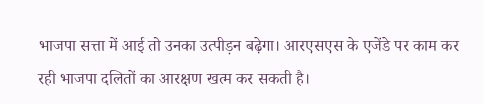भाजपा सत्ता में आई तो उनका उत्पीड़न बढ़ेगा। आरएसएस के एजेंडे पर काम कर रही भाजपा दलितों का आरक्षण खत्म कर सकती है।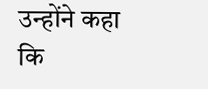उन्होंने कहा कि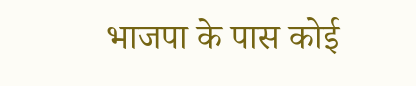भाजपा के पास कोई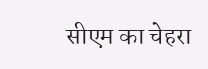सीएम का चेहरा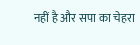नहीं है और सपा का चेहरा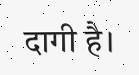दागी है।